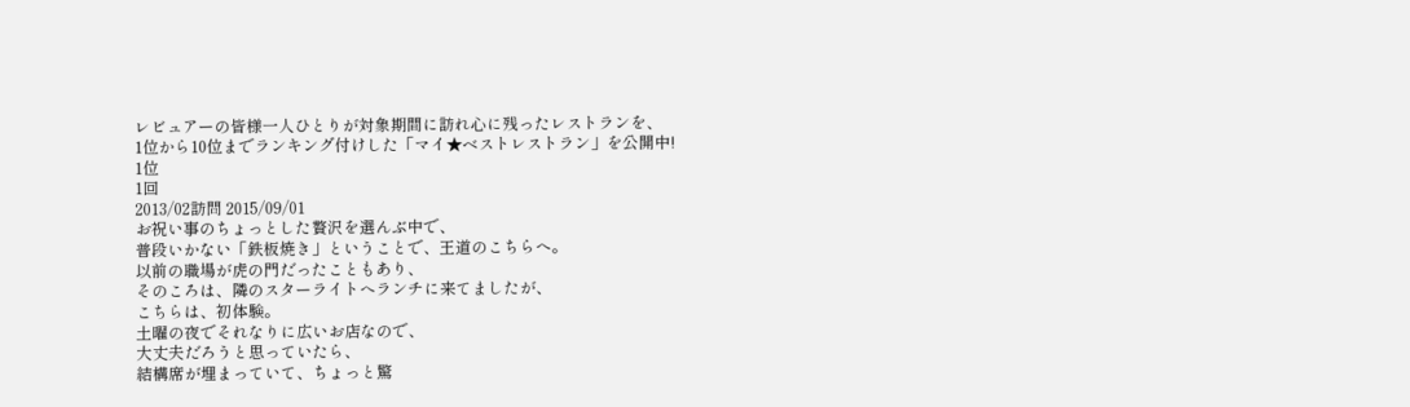レビュアーの皆様一人ひとりが対象期間に訪れ心に残ったレストランを、
1位から10位までランキング付けした「マイ★ベストレストラン」を公開中!
1位
1回
2013/02訪問 2015/09/01
お祝い事のちょっとした贅沢を選んぶ中で、
普段いかない「鉄板焼き」ということで、王道のこちらへ。
以前の職場が虎の門だったこともあり、
そのころは、隣のスターライトへランチに来てましたが、
こちらは、初体験。
土曜の夜でそれなりに広いお店なので、
大丈夫だろうと思っていたら、
結構席が埋まっていて、ちょっと驚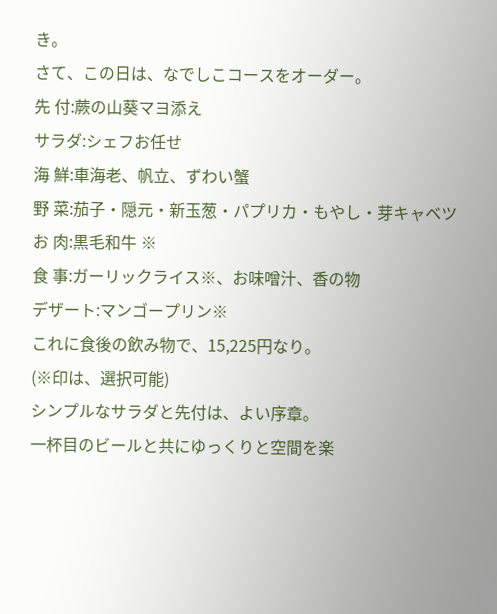き。
さて、この日は、なでしこコースをオーダー。
先 付:蕨の山葵マヨ添え
サラダ:シェフお任せ
海 鮮:車海老、帆立、ずわい蟹
野 菜:茄子・隠元・新玉葱・パプリカ・もやし・芽キャベツ
お 肉:黒毛和牛 ※
食 事:ガーリックライス※、お味噌汁、香の物
デザート:マンゴープリン※
これに食後の飲み物で、15,225円なり。
(※印は、選択可能)
シンプルなサラダと先付は、よい序章。
一杯目のビールと共にゆっくりと空間を楽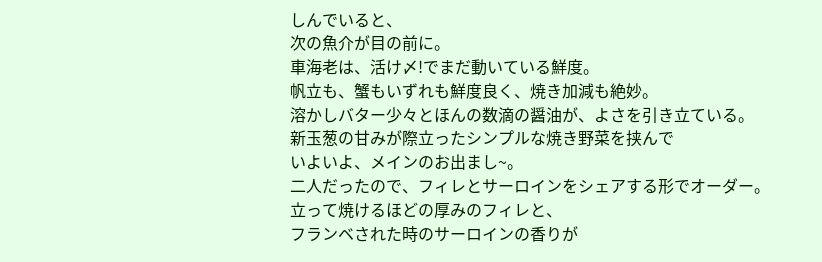しんでいると、
次の魚介が目の前に。
車海老は、活け〆!でまだ動いている鮮度。
帆立も、蟹もいずれも鮮度良く、焼き加減も絶妙。
溶かしバター少々とほんの数滴の醤油が、よさを引き立ている。
新玉葱の甘みが際立ったシンプルな焼き野菜を挟んで
いよいよ、メインのお出まし~。
二人だったので、フィレとサーロインをシェアする形でオーダー。
立って焼けるほどの厚みのフィレと、
フランベされた時のサーロインの香りが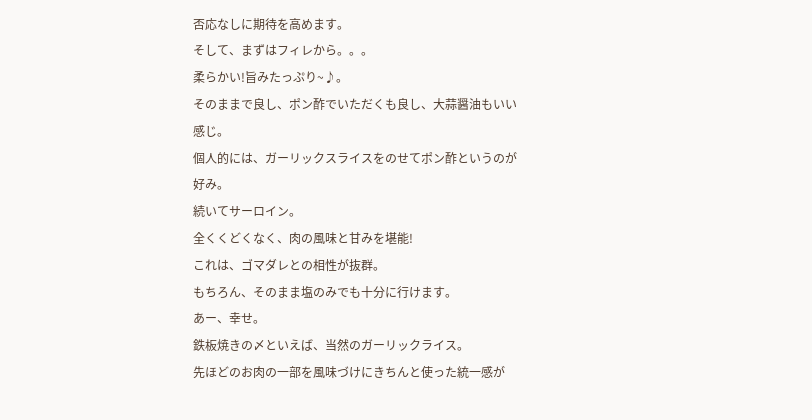否応なしに期待を高めます。
そして、まずはフィレから。。。
柔らかい!旨みたっぷり~♪。
そのままで良し、ポン酢でいただくも良し、大蒜醤油もいい感じ。
個人的には、ガーリックスライスをのせてポン酢というのが好み。
続いてサーロイン。
全くくどくなく、肉の風味と甘みを堪能!
これは、ゴマダレとの相性が抜群。
もちろん、そのまま塩のみでも十分に行けます。
あー、幸せ。
鉄板焼きの〆といえば、当然のガーリックライス。
先ほどのお肉の一部を風味づけにきちんと使った統一感が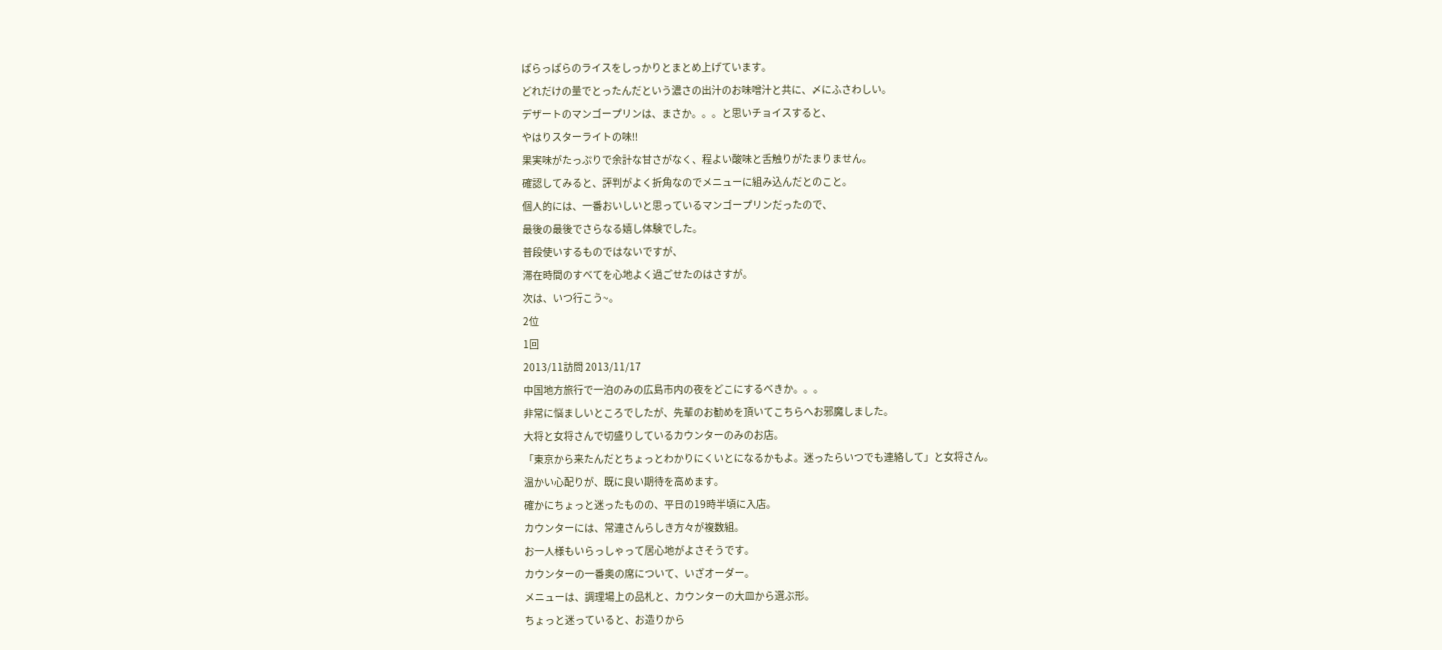ぱらっぱらのライスをしっかりとまとめ上げています。
どれだけの量でとったんだという濃さの出汁のお味噌汁と共に、〆にふさわしい。
デザートのマンゴープリンは、まさか。。。と思いチョイスすると、
やはりスターライトの味!!
果実味がたっぷりで余計な甘さがなく、程よい酸味と舌触りがたまりません。
確認してみると、評判がよく折角なのでメニューに組み込んだとのこと。
個人的には、一番おいしいと思っているマンゴープリンだったので、
最後の最後でさらなる嬉し体験でした。
普段使いするものではないですが、
滞在時間のすべてを心地よく過ごせたのはさすが。
次は、いつ行こう~。
2位
1回
2013/11訪問 2013/11/17
中国地方旅行で一泊のみの広島市内の夜をどこにするべきか。。。
非常に悩ましいところでしたが、先輩のお勧めを頂いてこちらへお邪魔しました。
大将と女将さんで切盛りしているカウンターのみのお店。
「東京から来たんだとちょっとわかりにくいとになるかもよ。迷ったらいつでも連絡して」と女将さん。
温かい心配りが、既に良い期待を高めます。
確かにちょっと迷ったものの、平日の19時半頃に入店。
カウンターには、常連さんらしき方々が複数組。
お一人様もいらっしゃって居心地がよさそうです。
カウンターの一番奥の席について、いざオーダー。
メニューは、調理場上の品札と、カウンターの大皿から選ぶ形。
ちょっと迷っていると、お造りから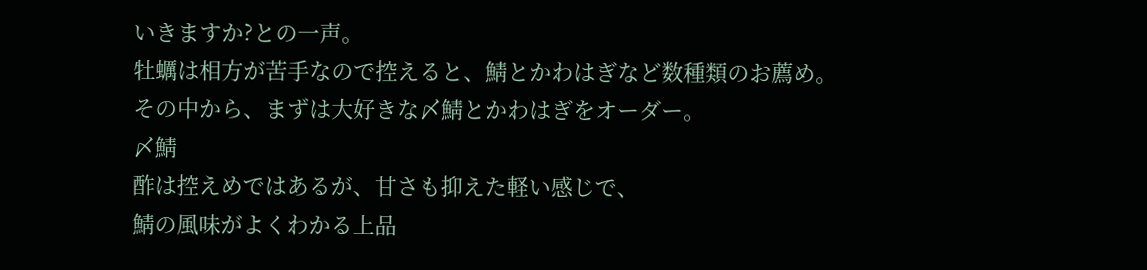いきますか?との一声。
牡蠣は相方が苦手なので控えると、鯖とかわはぎなど数種類のお薦め。
その中から、まずは大好きな〆鯖とかわはぎをオーダー。
〆鯖
酢は控えめではあるが、甘さも抑えた軽い感じで、
鯖の風味がよくわかる上品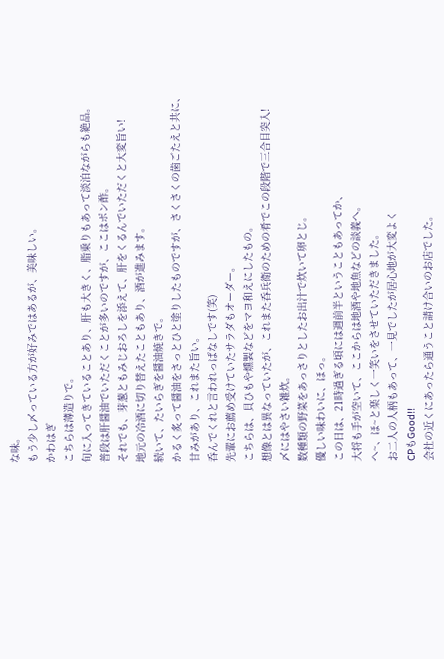な味。
もう少し〆っている方が好みではあるが、美味しい。
かわはぎ
こちらは薄造りで。
旬に入ってきていることあり、肝も大きく、脂乗りもあって淡泊ながらも絶品。
普段は肝醤油でいただくことが多いのですが、ここはポン酢。
それでも、芽葱ともみじおろしを添えて、肝をくるんでいただくと大変旨い!
地元の冷酒に切り替えたこともあり、酒が進みます。
続いて、たいらぎを醤油焼きで。
かるく炙って醤油をさっとひと塗りしたものですが、さくさくの歯ごたえと共に、
甘みがあり、これまた旨い。
呑んでくれと言われっぱなしです(笑)
先輩にお薦め受けていたサラダもオーダー。
こちらは、貝ひもや燻製などをマヨ和えにしたもの。
想像とは異なっていたが、これまた呑兵衛のための肴でこの段階で三合目突入!
〆にはやさい雑炊。
数種類の野菜をあっさりとしたお出汁で炊いて卵とじ。
優しい味わいに、ほっ。
この日は、21時過ぎる頃には週前半ということもあってか、
大将も手が空いて、ここからは地酒や地魚などの談義へ。
へ~、ほ~と楽しく一笑いをさせていただきました。
お二人の人柄もあって、一見でしたが居心地が大変よく
CPもGood!!
会社の近くにあったら通うこと請け合いのお店でした。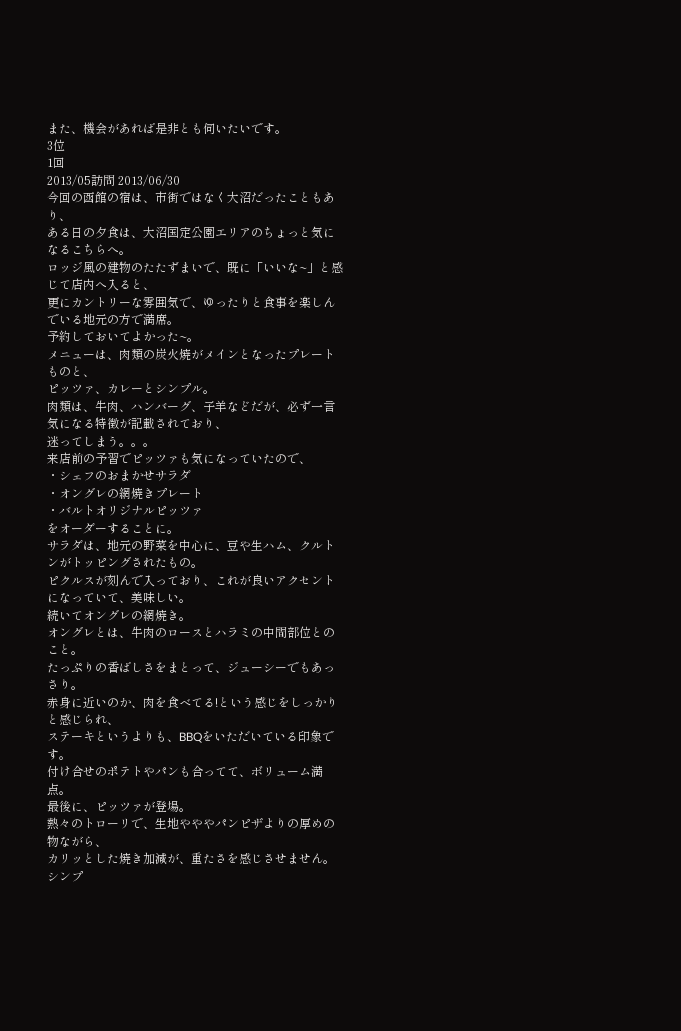また、機会があれば是非とも伺いたいです。
3位
1回
2013/05訪問 2013/06/30
今回の函館の宿は、市街ではなく大沼だったこともあり、
ある日の夕食は、大沼国定公園エリアのちょっと気になるこちらへ。
ロッジ風の建物のたたずまいで、既に「いいな~」と感じて店内へ入ると、
更にカントリーな雰囲気で、ゆったりと食事を楽しんでいる地元の方で満席。
予約しておいてよかった~。
メニューは、肉類の炭火焼がメインとなったプレートものと、
ピッツァ、カレーとシンプル。
肉類は、牛肉、ハンバーグ、子羊などだが、必ず一言気になる特徴が記載されており、
迷ってしまう。。。
来店前の予習でピッツァも気になっていたので、
・シェフのおまかせサラダ
・オングレの網焼きプレート
・バルトオリジナルピッツァ
をオーダーすることに。
サラダは、地元の野菜を中心に、豆や生ハム、クルトンがトッピングされたもの。
ピクルスが刻んで入っており、これが良いアクセントになっていて、美味しい。
続いてオングレの網焼き。
オングレとは、牛肉のロースとハラミの中間部位とのこと。
たっぷりの香ばしさをまとって、ジューシーでもあっさり。
赤身に近いのか、肉を食べてる!という感じをしっかりと感じられ、
ステーキというよりも、BBQをいただいている印象です。
付け合せのポテトやパンも合ってて、ボリューム満点。
最後に、ピッツァが登場。
熱々のトローリで、生地やややパンピザよりの厚めの物ながら、
カリッとした焼き加減が、重たさを感じさせません。
シンプ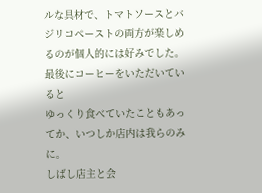ルな具材で、トマトソースとバジリコペーストの両方が楽しめるのが個人的には好みでした。
最後にコーヒーをいただいていると
ゆっくり食べていたこともあってか、いつしか店内は我らのみに。
しばし店主と会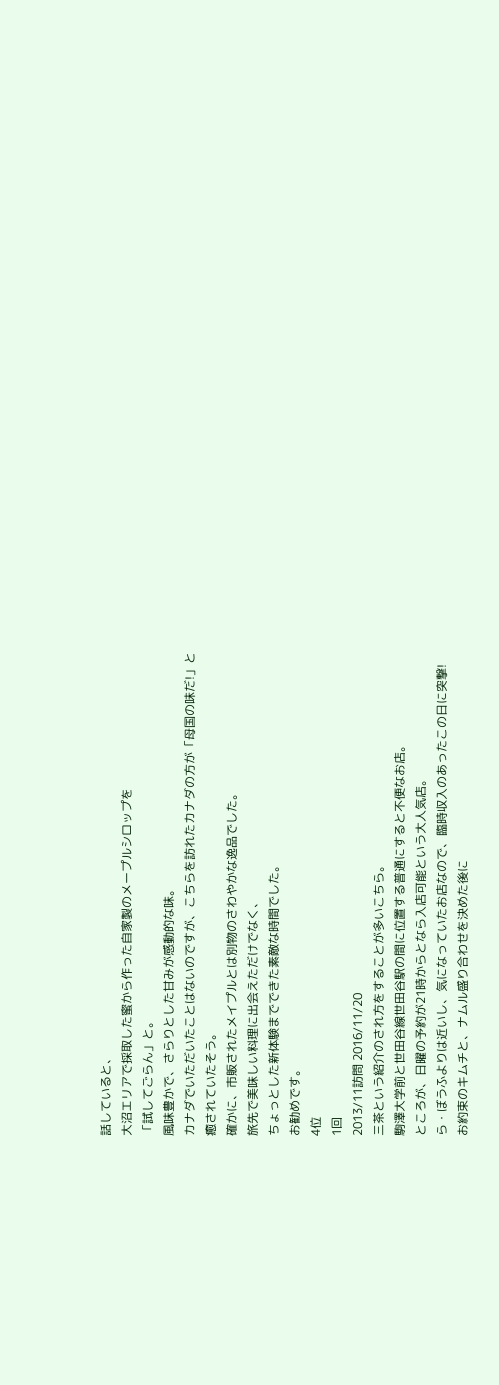話していると、
大沼エリアで採取した蜜から作った自家製のメープルシロップを
「試してごらん」と。
風味豊かで、さらりとした甘みが感動的な味。
カナダでいただいたことはないのですが、こちらを訪れたカナダの方が「母国の味だ!」と
癒されていたそう。
確かに、市販されたメイプルとは別物のさわやかな逸品でした。
旅先で美味しい料理に出会えただけでなく、
ちょっとした新体験までできた素敵な時間でした。
お勧めです。
4位
1回
2013/11訪問 2016/11/20
三茶という紹介のされ方をすることが多いこちら。
駒澤大学前と世田谷線世田谷駅の間に位置する普通にすると不便なお店。
ところが、日曜の予約が21時からとなら入店可能という大人気店。
ら・ぼうふよりは近いし、気になっていたお店なので、臨時収入のあったこの日に突撃!
お約束のキムチと、ナムル盛り合わせを決めた後に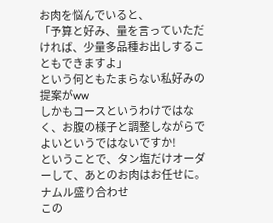お肉を悩んでいると、
「予算と好み、量を言っていただければ、少量多品種お出しすることもできますよ」
という何ともたまらない私好みの提案がww
しかもコースというわけではなく、お腹の様子と調整しながらでよいというではないですか!
ということで、タン塩だけオーダーして、あとのお肉はお任せに。
ナムル盛り合わせ
この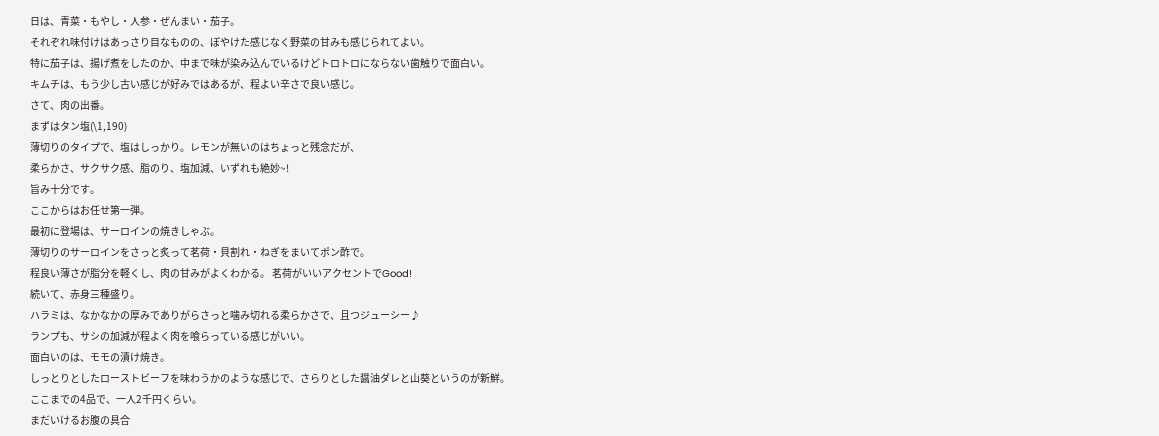日は、青菜・もやし・人参・ぜんまい・茄子。
それぞれ味付けはあっさり目なものの、ぼやけた感じなく野菜の甘みも感じられてよい。
特に茄子は、揚げ煮をしたのか、中まで味が染み込んでいるけどトロトロにならない歯触りで面白い。
キムチは、もう少し古い感じが好みではあるが、程よい辛さで良い感じ。
さて、肉の出番。
まずはタン塩(\1,190)
薄切りのタイプで、塩はしっかり。レモンが無いのはちょっと残念だが、
柔らかさ、サクサク感、脂のり、塩加減、いずれも絶妙~!
旨み十分です。
ここからはお任せ第一弾。
最初に登場は、サーロインの焼きしゃぶ。
薄切りのサーロインをさっと炙って茗荷・貝割れ・ねぎをまいてポン酢で。
程良い薄さが脂分を軽くし、肉の甘みがよくわかる。 茗荷がいいアクセントでGood!
続いて、赤身三種盛り。
ハラミは、なかなかの厚みでありがらさっと噛み切れる柔らかさで、且つジューシー♪
ランプも、サシの加減が程よく肉を喰らっている感じがいい。
面白いのは、モモの漬け焼き。
しっとりとしたローストビーフを味わうかのような感じで、さらりとした醤油ダレと山葵というのが新鮮。
ここまでの4品で、一人2千円くらい。
まだいけるお腹の具合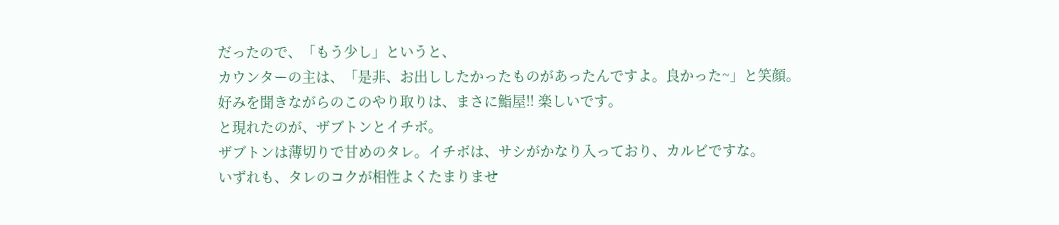だったので、「もう少し」というと、
カウンターの主は、「是非、お出ししたかったものがあったんですよ。良かった~」と笑顔。
好みを聞きながらのこのやり取りは、まさに鮨屋!! 楽しいです。
と現れたのが、ザブトンとイチボ。
ザブトンは薄切りで甘めのタレ。イチボは、サシがかなり入っており、カルビですな。
いずれも、タレのコクが相性よくたまりませ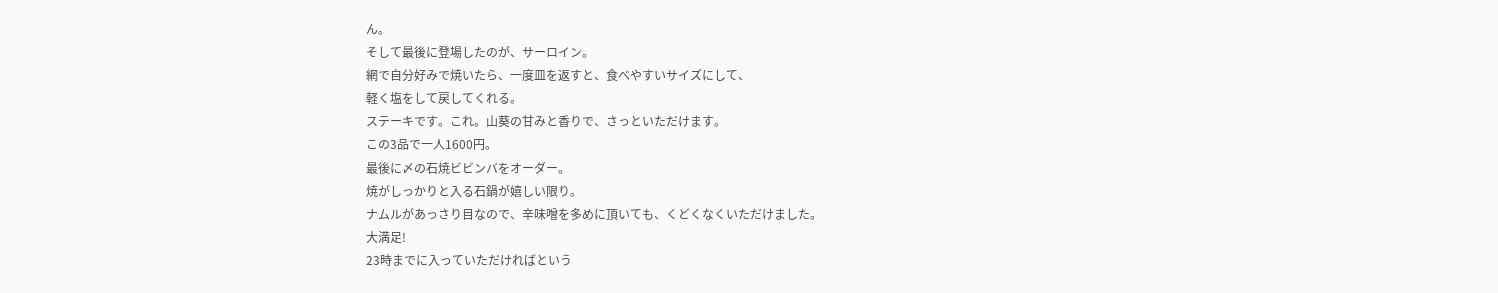ん。
そして最後に登場したのが、サーロイン。
網で自分好みで焼いたら、一度皿を返すと、食べやすいサイズにして、
軽く塩をして戻してくれる。
ステーキです。これ。山葵の甘みと香りで、さっといただけます。
この3品で一人1600円。
最後に〆の石焼ビビンバをオーダー。
焼がしっかりと入る石鍋が嬉しい限り。
ナムルがあっさり目なので、辛味噌を多めに頂いても、くどくなくいただけました。
大満足!
23時までに入っていただければという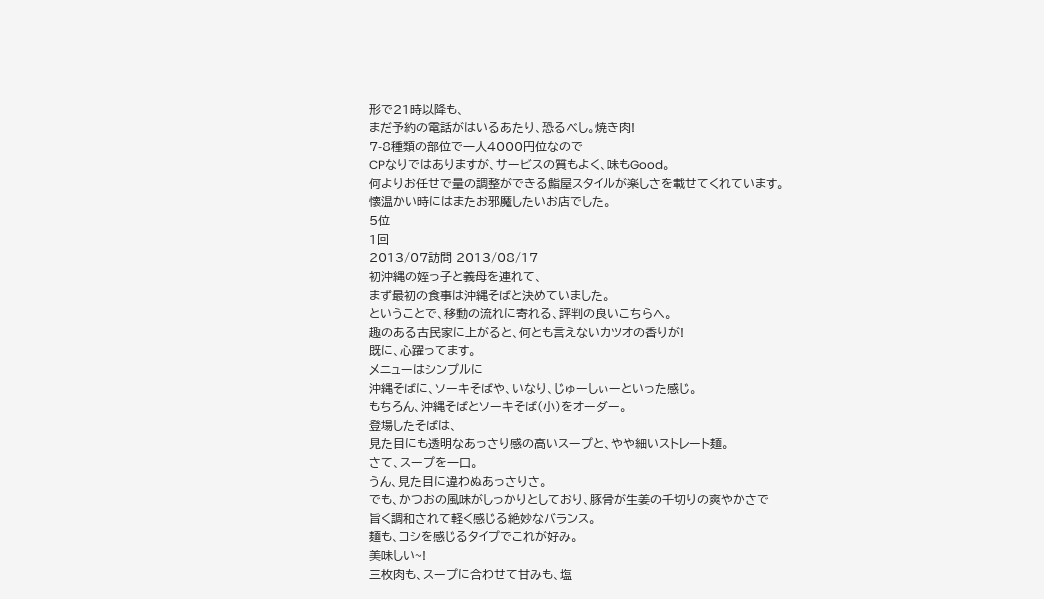形で21時以降も、
まだ予約の電話がはいるあたり、恐るべし。焼き肉!
7-8種類の部位で一人4000円位なので
CPなりではありますが、サービスの質もよく、味もGood。
何よりお任せで量の調整ができる鮨屋スタイルが楽しさを載せてくれています。
懐温かい時にはまたお邪魔したいお店でした。
5位
1回
2013/07訪問 2013/08/17
初沖縄の姪っ子と義母を連れて、
まず最初の食事は沖縄そばと決めていました。
ということで、移動の流れに寄れる、評判の良いこちらへ。
趣のある古民家に上がると、何とも言えないカツオの香りが!
既に、心躍ってます。
メニューはシンプルに
沖縄そばに、ソーキそばや、いなり、じゅーしぃーといった感じ。
もちろん、沖縄そばとソーキそば(小)をオーダー。
登場したそばは、
見た目にも透明なあっさり感の高いスープと、やや細いストレート麺。
さて、スープを一口。
うん、見た目に違わぬあっさりさ。
でも、かつおの風味がしっかりとしており、豚骨が生姜の千切りの爽やかさで
旨く調和されて軽く感じる絶妙なバランス。
麺も、コシを感じるタイプでこれが好み。
美味しい~!
三枚肉も、スープに合わせて甘みも、塩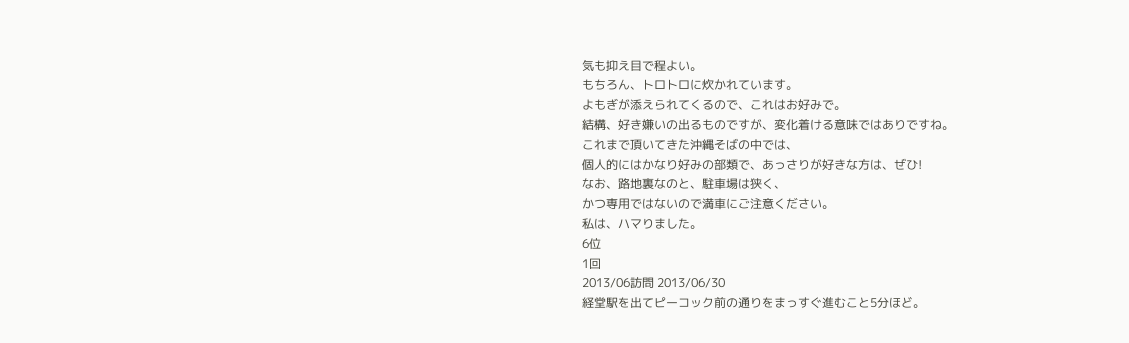気も抑え目で程よい。
もちろん、トロトロに炊かれています。
よもぎが添えられてくるので、これはお好みで。
結構、好き嫌いの出るものですが、変化着ける意味ではありですね。
これまで頂いてきた沖縄そばの中では、
個人的にはかなり好みの部類で、あっさりが好きな方は、ぜひ!
なお、路地裏なのと、駐車場は狭く、
かつ専用ではないので満車にご注意ください。
私は、ハマりました。
6位
1回
2013/06訪問 2013/06/30
経堂駅を出てピーコック前の通りをまっすぐ進むこと5分ほど。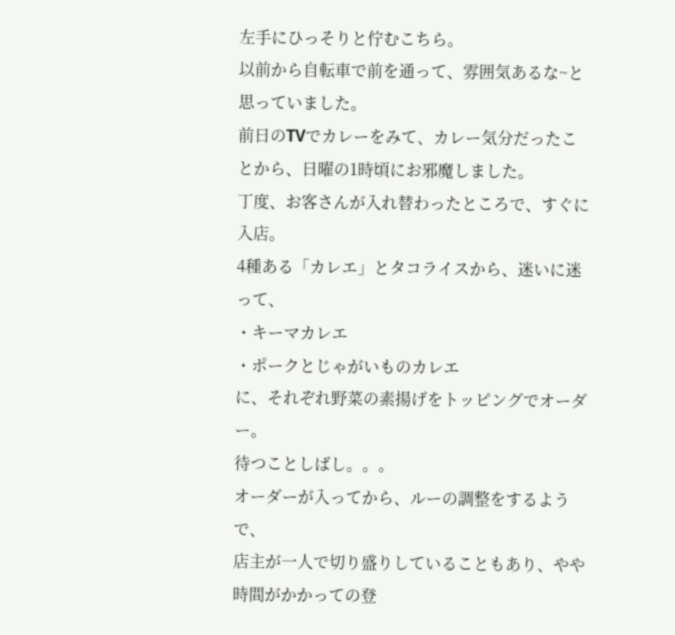左手にひっそりと佇むこちら。
以前から自転車で前を通って、雰囲気あるな~と思っていました。
前日のTVでカレーをみて、カレー気分だったことから、日曜の1時頃にお邪魔しました。
丁度、お客さんが入れ替わったところで、すぐに入店。
4種ある「カレエ」とタコライスから、迷いに迷って、
・キーマカレエ
・ポークとじゃがいものカレエ
に、それぞれ野菜の素揚げをトッピングでオーダー。
待つことしばし。。。
オーダーが入ってから、ルーの調整をするようで、
店主が一人で切り盛りしていることもあり、やや時間がかかっての登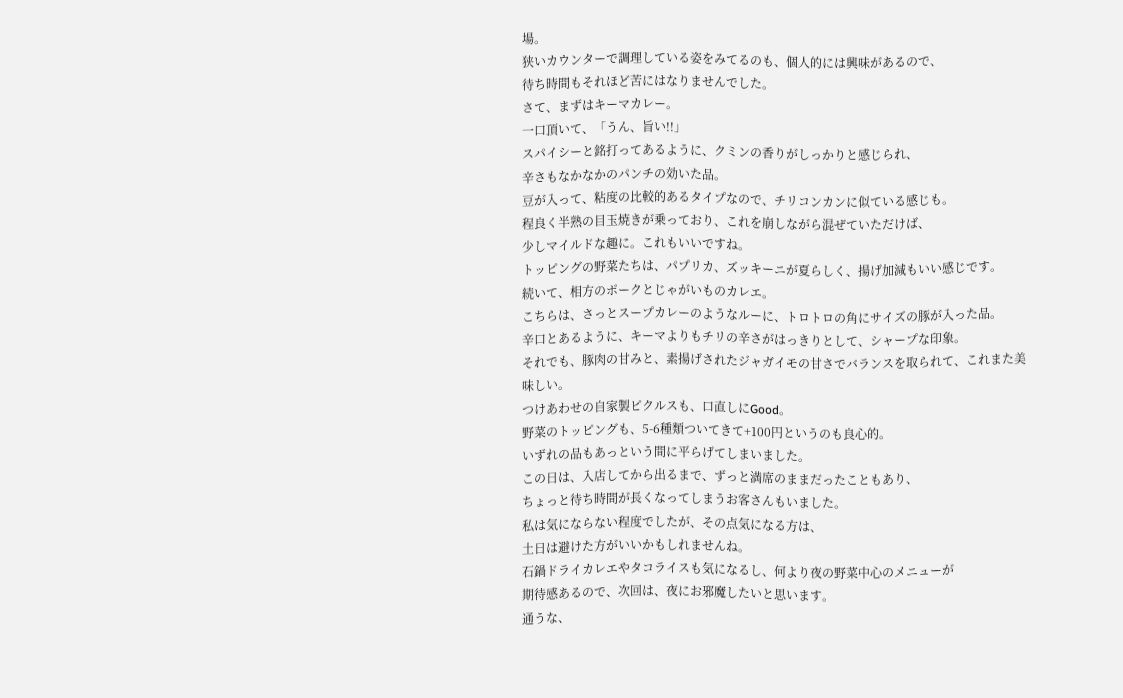場。
狭いカウンターで調理している姿をみてるのも、個人的には興味があるので、
待ち時間もそれほど苦にはなりませんでした。
さて、まずはキーマカレー。
一口頂いて、「うん、旨い!!」
スパイシーと銘打ってあるように、クミンの香りがしっかりと感じられ、
辛さもなかなかのパンチの効いた品。
豆が入って、粘度の比較的あるタイプなので、チリコンカンに似ている感じも。
程良く半熟の目玉焼きが乗っており、これを崩しながら混ぜていただけば、
少しマイルドな趣に。これもいいですね。
トッピングの野菜たちは、パプリカ、ズッキーニが夏らしく、揚げ加減もいい感じです。
続いて、相方のポークとじゃがいものカレエ。
こちらは、さっとスープカレーのようなルーに、トロトロの角にサイズの豚が入った品。
辛口とあるように、キーマよりもチリの辛さがはっきりとして、シャープな印象。
それでも、豚肉の甘みと、素揚げされたジャガイモの甘さでバランスを取られて、これまた美味しい。
つけあわせの自家製ピクルスも、口直しにGood。
野菜のトッピングも、5-6種類ついてきて+100円というのも良心的。
いずれの品もあっという間に平らげてしまいました。
この日は、入店してから出るまで、ずっと満席のままだったこともあり、
ちょっと待ち時間が長くなってしまうお客さんもいました。
私は気にならない程度でしたが、その点気になる方は、
土日は避けた方がいいかもしれませんね。
石鍋ドライカレエやタコライスも気になるし、何より夜の野菜中心のメニューが
期待感あるので、次回は、夜にお邪魔したいと思います。
通うな、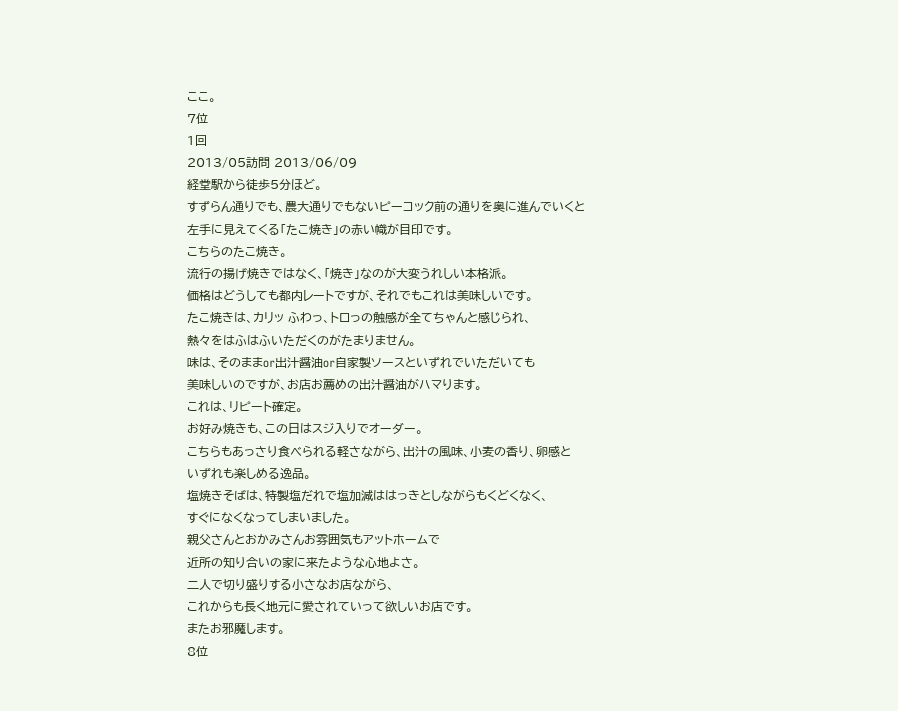ここ。
7位
1回
2013/05訪問 2013/06/09
経堂駅から徒歩5分ほど。
すずらん通りでも、農大通りでもないピーコック前の通りを奥に進んでいくと
左手に見えてくる「たこ焼き」の赤い幟が目印です。
こちらのたこ焼き。
流行の揚げ焼きではなく、「焼き」なのが大変うれしい本格派。
価格はどうしても都内レートですが、それでもこれは美味しいです。
たこ焼きは、カリッ ふわっ、トロっの触感が全てちゃんと感じられ、
熱々をはふはふいただくのがたまりません。
味は、そのままor出汁醤油or自家製ソースといずれでいただいても
美味しいのですが、お店お薦めの出汁醤油がハマります。
これは、リピート確定。
お好み焼きも、この日はスジ入りでオーダー。
こちらもあっさり食べられる軽さながら、出汁の風味、小麦の香り、卵感と
いずれも楽しめる逸品。
塩焼きそばは、特製塩だれで塩加減ははっきとしながらもくどくなく、
すぐになくなってしまいました。
親父さんとおかみさんお雰囲気もアットホームで
近所の知り合いの家に来たような心地よさ。
二人で切り盛りする小さなお店ながら、
これからも長く地元に愛されていって欲しいお店です。
またお邪魔します。
8位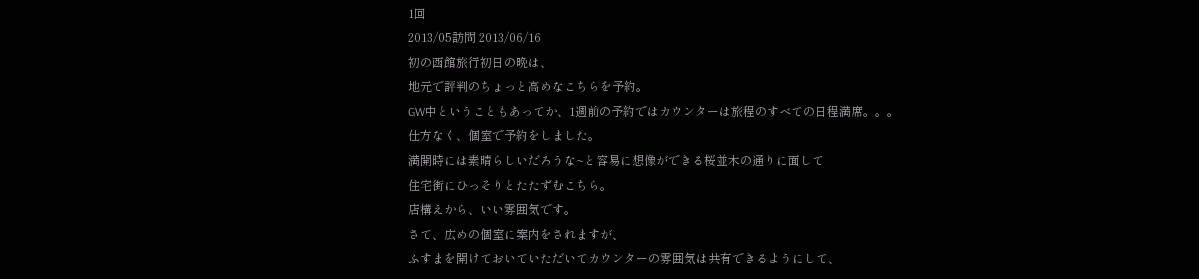1回
2013/05訪問 2013/06/16
初の函館旅行初日の晩は、
地元で評判のちょっと高めなこちらを予約。
GW中ということもあってか、1週前の予約ではカウンターは旅程のすべての日程満席。。。
仕方なく、個室で予約をしました。
満開時には素晴らしいだろうな~と容易に想像ができる桜並木の通りに面して
住宅街にひっそりとたたずむこちら。
店構えから、いい雰囲気です。
さて、広めの個室に案内をされますが、
ふすまを開けておいていただいてカウンターの雰囲気は共有できるようにして、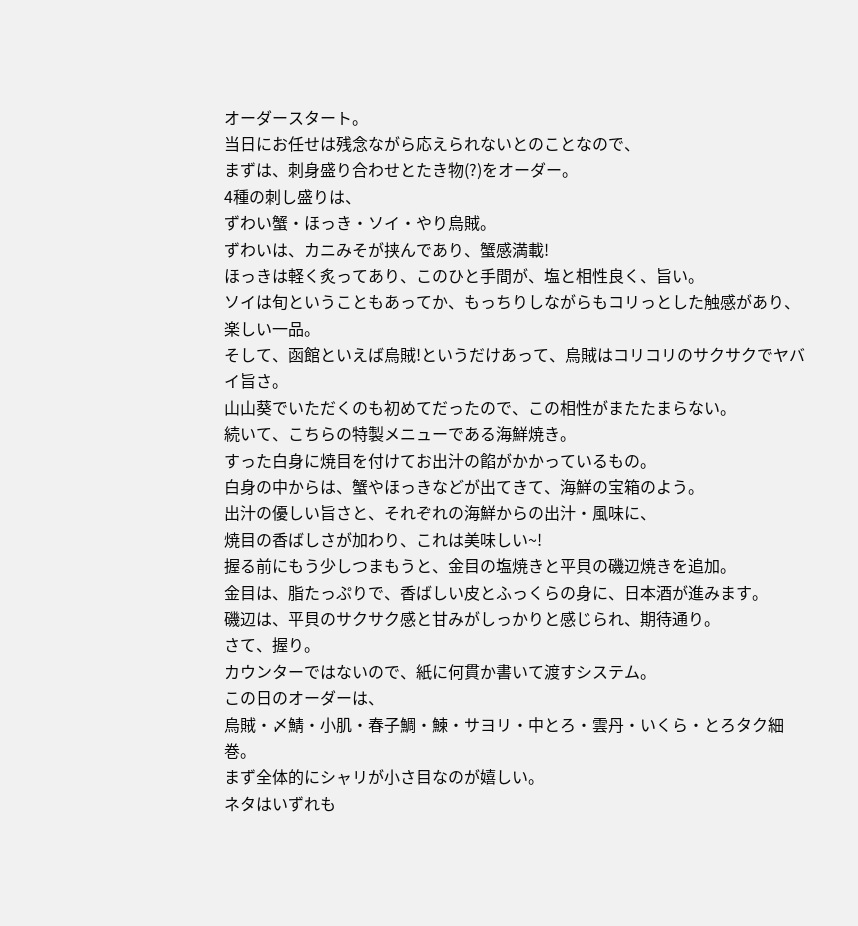オーダースタート。
当日にお任せは残念ながら応えられないとのことなので、
まずは、刺身盛り合わせとたき物(?)をオーダー。
4種の刺し盛りは、
ずわい蟹・ほっき・ソイ・やり烏賊。
ずわいは、カニみそが挟んであり、蟹感満載!
ほっきは軽く炙ってあり、このひと手間が、塩と相性良く、旨い。
ソイは旬ということもあってか、もっちりしながらもコリっとした触感があり、
楽しい一品。
そして、函館といえば烏賊!というだけあって、烏賊はコリコリのサクサクでヤバイ旨さ。
山山葵でいただくのも初めてだったので、この相性がまたたまらない。
続いて、こちらの特製メニューである海鮮焼き。
すった白身に焼目を付けてお出汁の餡がかかっているもの。
白身の中からは、蟹やほっきなどが出てきて、海鮮の宝箱のよう。
出汁の優しい旨さと、それぞれの海鮮からの出汁・風味に、
焼目の香ばしさが加わり、これは美味しい~!
握る前にもう少しつまもうと、金目の塩焼きと平貝の磯辺焼きを追加。
金目は、脂たっぷりで、香ばしい皮とふっくらの身に、日本酒が進みます。
磯辺は、平貝のサクサク感と甘みがしっかりと感じられ、期待通り。
さて、握り。
カウンターではないので、紙に何貫か書いて渡すシステム。
この日のオーダーは、
烏賊・〆鯖・小肌・春子鯛・鰊・サヨリ・中とろ・雲丹・いくら・とろタク細巻。
まず全体的にシャリが小さ目なのが嬉しい。
ネタはいずれも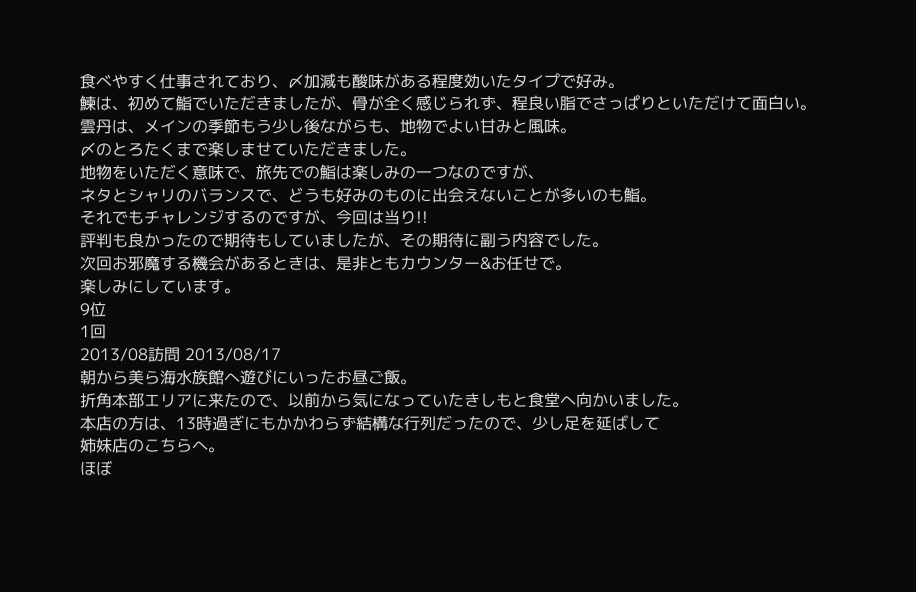食べやすく仕事されており、〆加減も酸味がある程度効いたタイプで好み。
鰊は、初めて鮨でいただきましたが、骨が全く感じられず、程良い脂でさっぱりといただけて面白い。
雲丹は、メインの季節もう少し後ながらも、地物でよい甘みと風味。
〆のとろたくまで楽しませていただきました。
地物をいただく意味で、旅先での鮨は楽しみの一つなのですが、
ネタとシャリのバランスで、どうも好みのものに出会えないことが多いのも鮨。
それでもチャレンジするのですが、今回は当り!!
評判も良かったので期待もしていましたが、その期待に副う内容でした。
次回お邪魔する機会があるときは、是非ともカウンター&お任せで。
楽しみにしています。
9位
1回
2013/08訪問 2013/08/17
朝から美ら海水族館へ遊びにいったお昼ご飯。
折角本部エリアに来たので、以前から気になっていたきしもと食堂へ向かいました。
本店の方は、13時過ぎにもかかわらず結構な行列だったので、少し足を延ばして
姉妹店のこちらへ。
ほぼ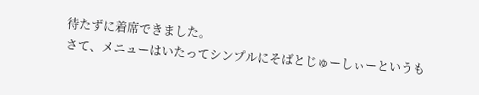待たずに着席できました。
さて、メニューはいたってシンプルにそばとじゅーしぃーというも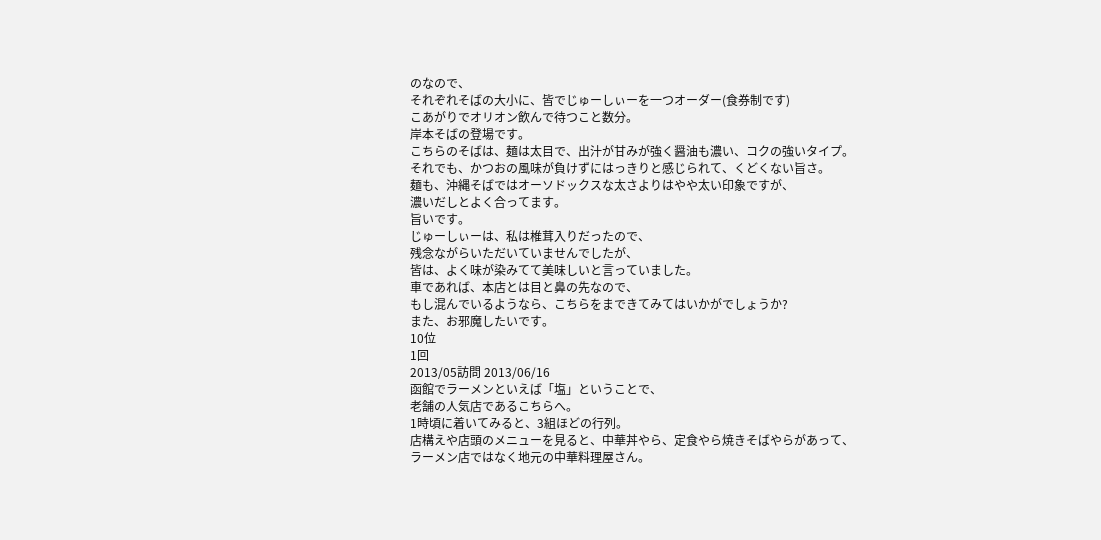のなので、
それぞれそばの大小に、皆でじゅーしぃーを一つオーダー(食券制です)
こあがりでオリオン飲んで待つこと数分。
岸本そばの登場です。
こちらのそばは、麺は太目で、出汁が甘みが強く醤油も濃い、コクの強いタイプ。
それでも、かつおの風味が負けずにはっきりと感じられて、くどくない旨さ。
麺も、沖縄そばではオーソドックスな太さよりはやや太い印象ですが、
濃いだしとよく合ってます。
旨いです。
じゅーしぃーは、私は椎茸入りだったので、
残念ながらいただいていませんでしたが、
皆は、よく味が染みてて美味しいと言っていました。
車であれば、本店とは目と鼻の先なので、
もし混んでいるようなら、こちらをまできてみてはいかがでしょうか?
また、お邪魔したいです。
10位
1回
2013/05訪問 2013/06/16
函館でラーメンといえば「塩」ということで、
老舗の人気店であるこちらへ。
1時頃に着いてみると、3組ほどの行列。
店構えや店頭のメニューを見ると、中華丼やら、定食やら焼きそばやらがあって、
ラーメン店ではなく地元の中華料理屋さん。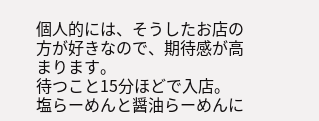個人的には、そうしたお店の方が好きなので、期待感が高まります。
待つこと15分ほどで入店。
塩らーめんと醤油らーめんに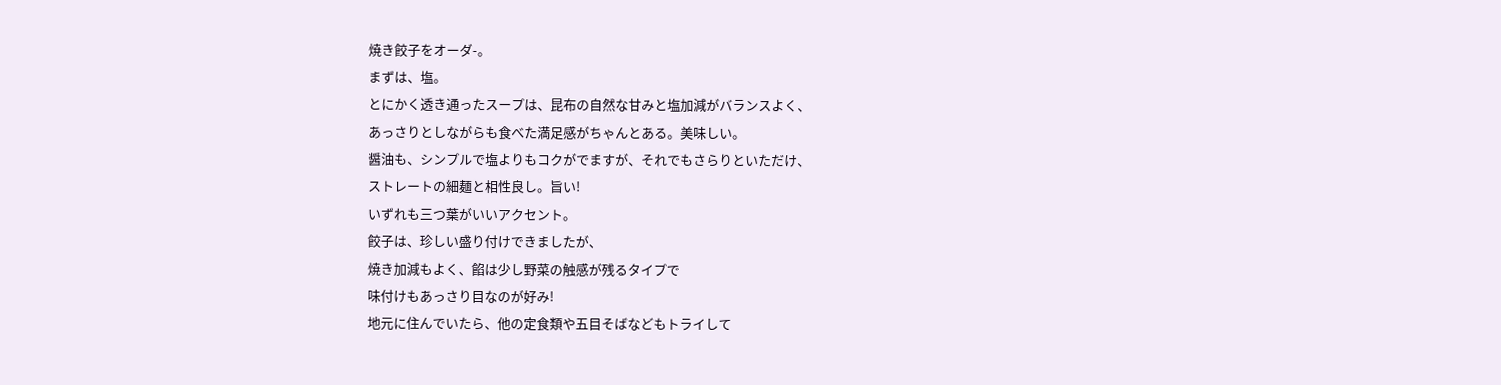焼き餃子をオーダ-。
まずは、塩。
とにかく透き通ったスープは、昆布の自然な甘みと塩加減がバランスよく、
あっさりとしながらも食べた満足感がちゃんとある。美味しい。
醤油も、シンプルで塩よりもコクがでますが、それでもさらりといただけ、
ストレートの細麺と相性良し。旨い!
いずれも三つ葉がいいアクセント。
餃子は、珍しい盛り付けできましたが、
焼き加減もよく、餡は少し野菜の触感が残るタイプで
味付けもあっさり目なのが好み!
地元に住んでいたら、他の定食類や五目そばなどもトライして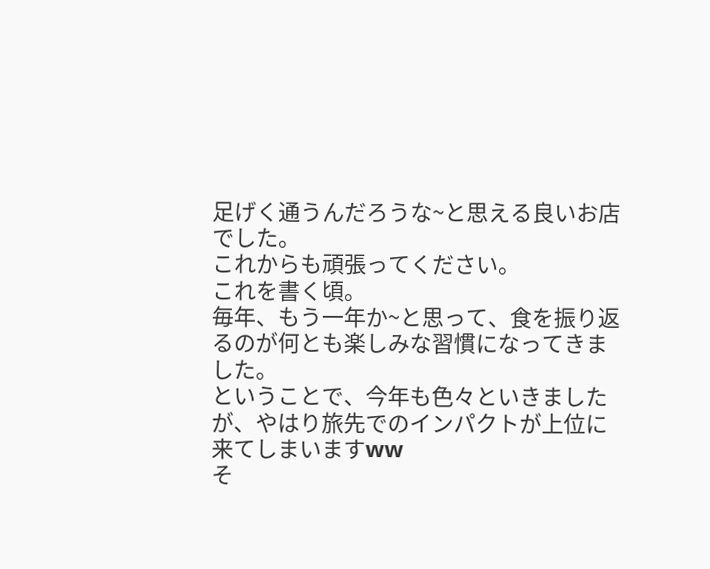足げく通うんだろうな~と思える良いお店でした。
これからも頑張ってください。
これを書く頃。
毎年、もう一年か~と思って、食を振り返るのが何とも楽しみな習慣になってきました。
ということで、今年も色々といきましたが、やはり旅先でのインパクトが上位に来てしまいますww
そ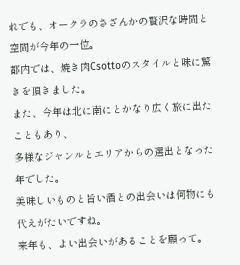れでも、オークラのさざんかの贅沢な時間と空間が今年の一位。
都内では、焼き肉Csottoのスタイルと味に驚きを頂きました。
また、今年は北に南にとかなり広く旅に出たこともあり、
多様なジャンルとエリアからの選出となった年でした。
美味しいものと旨い酒との出会いは何物にも代えがたいですね。
来年も、よい出会いがあることを願って。